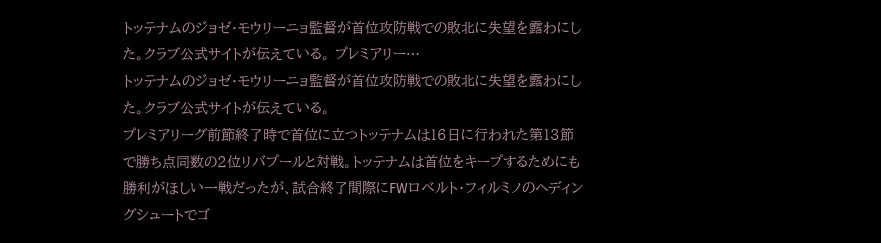トッテナムのジョゼ・モウリーニョ監督が首位攻防戦での敗北に失望を露わにした。クラブ公式サイトが伝えている。 プレミアリー…
トッテナムのジョゼ・モウリーニョ監督が首位攻防戦での敗北に失望を露わにした。クラブ公式サイトが伝えている。
プレミアリーグ前節終了時で首位に立つトッテナムは16日に行われた第13節で勝ち点同数の2位リバプールと対戦。トッテナムは首位をキープするためにも勝利がほしい一戦だったが、試合終了間際にFWロベルト・フィルミノのヘディングシュートでゴ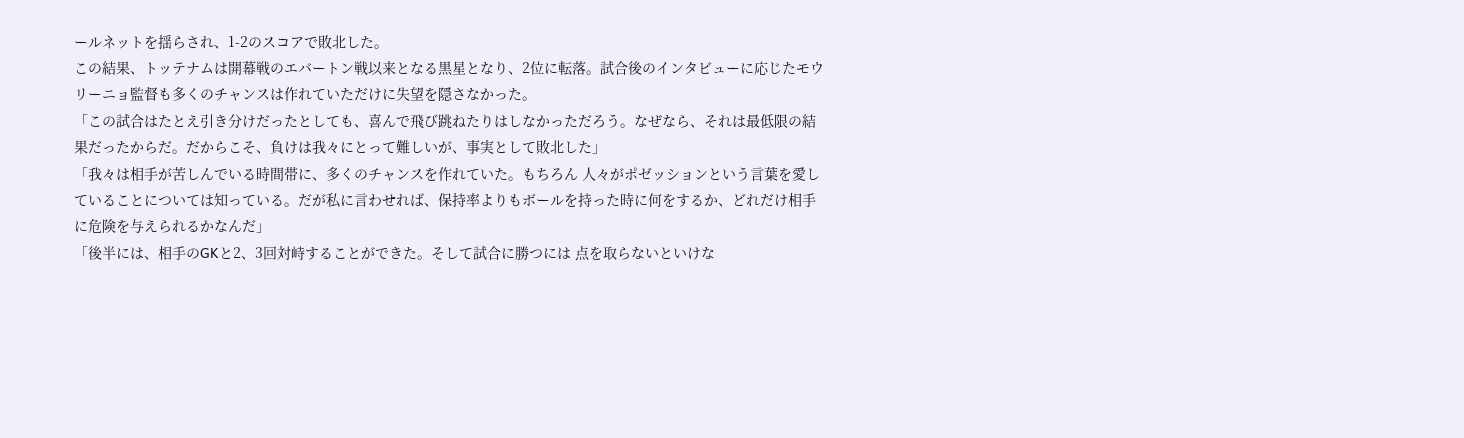ールネットを揺らされ、1-2のスコアで敗北した。
この結果、トッテナムは開幕戦のエバートン戦以来となる黒星となり、2位に転落。試合後のインタビューに応じたモウリーニョ監督も多くのチャンスは作れていただけに失望を隠さなかった。
「この試合はたとえ引き分けだったとしても、喜んで飛び跳ねたりはしなかっただろう。なぜなら、それは最低限の結果だったからだ。だからこそ、負けは我々にとって難しいが、事実として敗北した」
「我々は相手が苦しんでいる時間帯に、多くのチャンスを作れていた。もちろん 人々がポゼッションという言葉を愛していることについては知っている。だが私に言わせれば、保持率よりもボールを持った時に何をするか、どれだけ相手に危険を与えられるかなんだ」
「後半には、相手のGKと2、3回対峙することができた。そして試合に勝つには 点を取らないといけな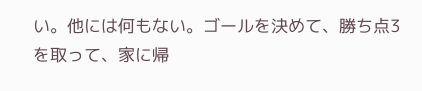い。他には何もない。ゴールを決めて、勝ち点3を取って、家に帰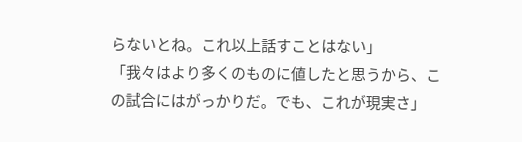らないとね。これ以上話すことはない」
「我々はより多くのものに値したと思うから、この試合にはがっかりだ。でも、これが現実さ」